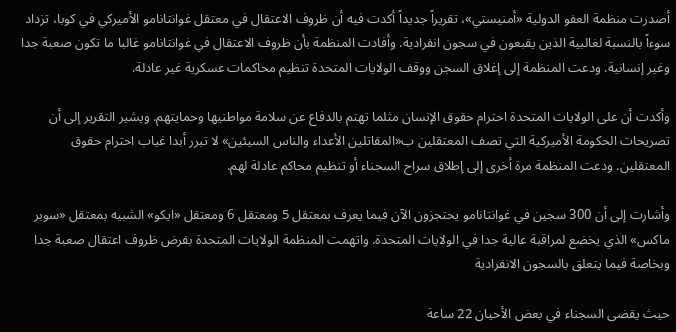أصدرت منظمة العفو الدولية «أمنيستي»، تقريراً جديداً أكدت فيه أن ظروف الاعتقال في معتقل غوانتانامو الأميركي في كوبا، تزداد سوءاً بالنسبة لغالبية الذين يقبعون في سجون انفرادية. وأفادت المنظمة بأن ظروف الاعتقال في غوانتانامو غالبا ما تكون صعبة جدا وغير إنسانية. ودعت المنظمة إلى إغلاق السجن ووقف الولايات المتحدة تنظيم محاكمات عسكرية غير عادلة.

وأكدت أن على الولايات المتحدة احترام حقوق الإنسان مثلما تهتم بالدفاع عن سلامة مواطنيها وحمايتهم. ويشير التقرير إلى أن تصريحات الحكومة الأميركية التي تصف المعتقلين ب«المقاتلين الأعداء والناس السيئين» لا تبرر أبدا غياب احترام حقوق المعتقلين. ودعت المنظمة مرة أخرى إلى إطلاق سراح السجناء أو تنظيم محاكم عادلة لهم.

وأشارت إلى أن 300 سجين في غوانتانامو يحتجزون الآن فيما يعرف بمعتقل 5 ومعتقل 6 ومعتقل «ايكو» الشبيه بمعتقل «سوبر ماكس» الذي يخضع لمراقبة عالية جدا في الولايات المتحدة. واتهمت المنظمة الولايات المتحدة بفرض ظروف اعتقال صعبة جدا وبخاصة فيما يتعلق بالسجون الانفرادية

حيث يقضى السجناء في بعض الأحيان 22 ساعة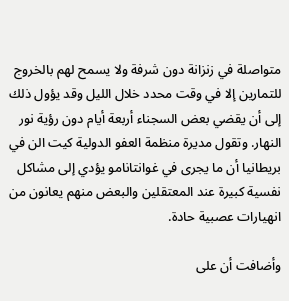متواصلة في زنزانة دون شرفة ولا يسمح لهم بالخروج للتمارين إلا في وقت محدد خلال الليل وقد يؤول ذلك إلى أن يقضي بعض السجناء أربعة أيام دون رؤية نور النهار. وتقول مديرة منظمة العفو الدولية كيت الن في بريطانيا أن ما يجرى في غوانتانامو يؤدي إلى مشاكل نفسية كبيرة عند المعتقلين والبعض منهم يعانون من انهيارات عصبية حادة.

وأضافت أن على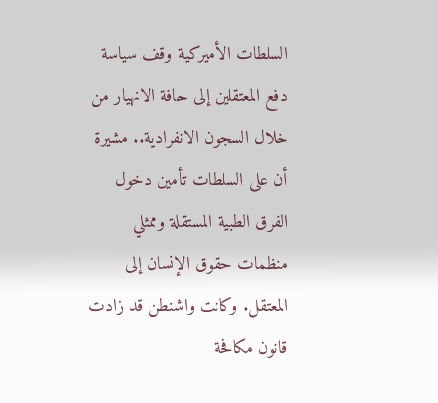السلطات الأميركية وقف سياسة دفع المعتقلين إلى حافة الانهيار من خلال السجون الانفرادية.. مشيرة أن على السلطات تأمين دخول الفرق الطبية المستقلة وممثلي منظمات حقوق الإنسان إلى المعتقل. وكانت واشنطن قد زادت قانون مكافحة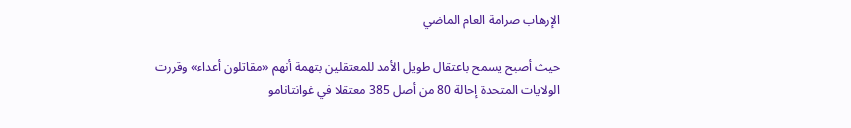الإرهاب صرامة العام الماضي

حيث أصبح يسمح باعتقال طويل الأمد للمعتقلين بتهمة أنهم «مقاتلون أعداء» وقررت الولايات المتحدة إحالة 80 من أصل 385 معتقلا في غوانتانامو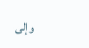وإلى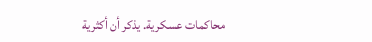محاكمات عسكرية. يذكر أن أكثرية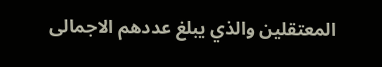المعتقلين والذي يبلغ عددهم الاجمالى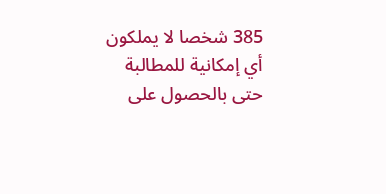385 شخصا لا يملكون أي إمكانية للمطالبة حتى بالحصول على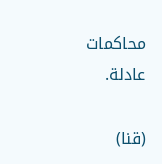محاكمات عادلة.

(قنا)